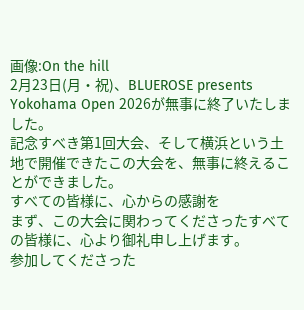画像:On the hill
2月23日(月・祝)、BLUEROSE presents Yokohama Open 2026が無事に終了いたしました。
記念すべき第1回大会、そして横浜という土地で開催できたこの大会を、無事に終えることができました。
すべての皆様に、心からの感謝を
まず、この大会に関わってくださったすべての皆様に、心より御礼申し上げます。
参加してくださった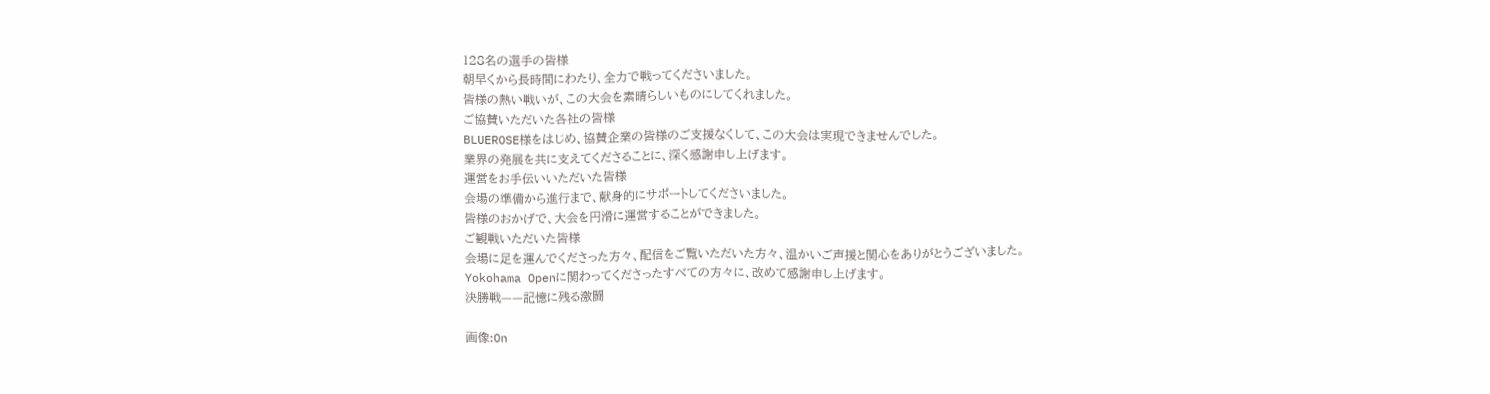128名の選手の皆様
朝早くから長時間にわたり、全力で戦ってくださいました。
皆様の熱い戦いが、この大会を素晴らしいものにしてくれました。
ご協賛いただいた各社の皆様
BLUEROSE様をはじめ、協賛企業の皆様のご支援なくして、この大会は実現できませんでした。
業界の発展を共に支えてくださることに、深く感謝申し上げます。
運営をお手伝いいただいた皆様
会場の準備から進行まで、献身的にサポートしてくださいました。
皆様のおかげで、大会を円滑に運営することができました。
ご観戦いただいた皆様
会場に足を運んでくださった方々、配信をご覧いただいた方々、温かいご声援と関心をありがとうございました。
Yokohama Openに関わってくださったすべての方々に、改めて感謝申し上げます。
決勝戦——記憶に残る激闘

画像:On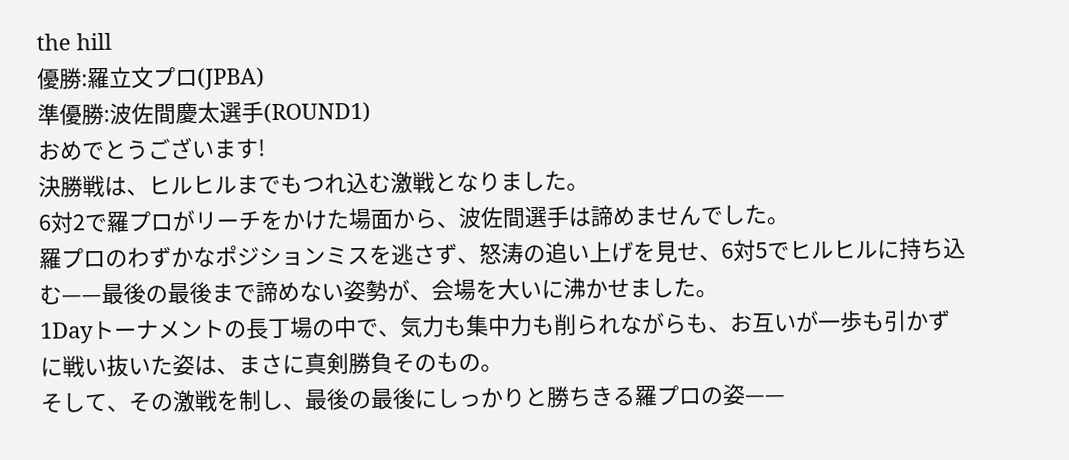the hill
優勝:羅立文プロ(JPBA)
準優勝:波佐間慶太選手(ROUND1)
おめでとうございます!
決勝戦は、ヒルヒルまでもつれ込む激戦となりました。
6対2で羅プロがリーチをかけた場面から、波佐間選手は諦めませんでした。
羅プロのわずかなポジションミスを逃さず、怒涛の追い上げを見せ、6対5でヒルヒルに持ち込む——最後の最後まで諦めない姿勢が、会場を大いに沸かせました。
1Dayトーナメントの長丁場の中で、気力も集中力も削られながらも、お互いが一歩も引かずに戦い抜いた姿は、まさに真剣勝負そのもの。
そして、その激戦を制し、最後の最後にしっかりと勝ちきる羅プロの姿——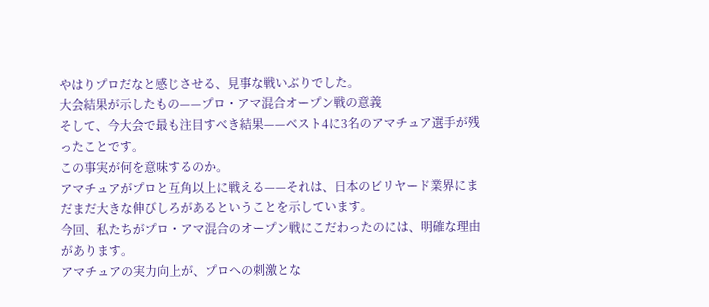やはりプロだなと感じさせる、見事な戦いぶりでした。
大会結果が示したもの——プロ・アマ混合オープン戦の意義
そして、今大会で最も注目すべき結果——ベスト4に3名のアマチュア選手が残ったことです。
この事実が何を意味するのか。
アマチュアがプロと互角以上に戦える——それは、日本のビリヤード業界にまだまだ大きな伸びしろがあるということを示しています。
今回、私たちがプロ・アマ混合のオープン戦にこだわったのには、明確な理由があります。
アマチュアの実力向上が、プロへの刺激とな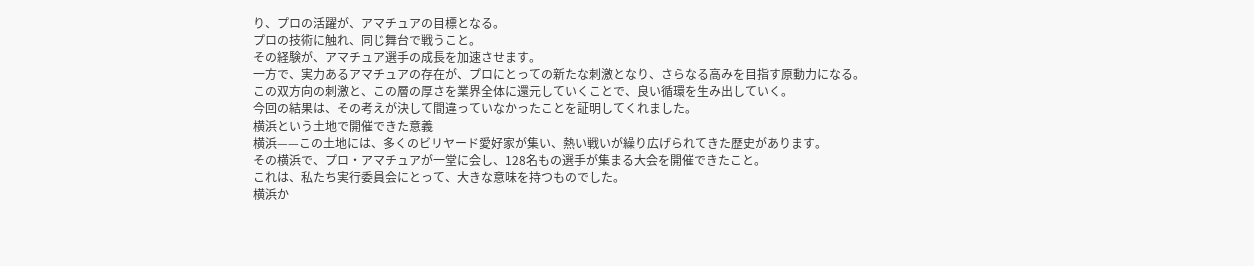り、プロの活躍が、アマチュアの目標となる。
プロの技術に触れ、同じ舞台で戦うこと。
その経験が、アマチュア選手の成長を加速させます。
一方で、実力あるアマチュアの存在が、プロにとっての新たな刺激となり、さらなる高みを目指す原動力になる。
この双方向の刺激と、この層の厚さを業界全体に還元していくことで、良い循環を生み出していく。
今回の結果は、その考えが決して間違っていなかったことを証明してくれました。
横浜という土地で開催できた意義
横浜——この土地には、多くのビリヤード愛好家が集い、熱い戦いが繰り広げられてきた歴史があります。
その横浜で、プロ・アマチュアが一堂に会し、128名もの選手が集まる大会を開催できたこと。
これは、私たち実行委員会にとって、大きな意味を持つものでした。
横浜か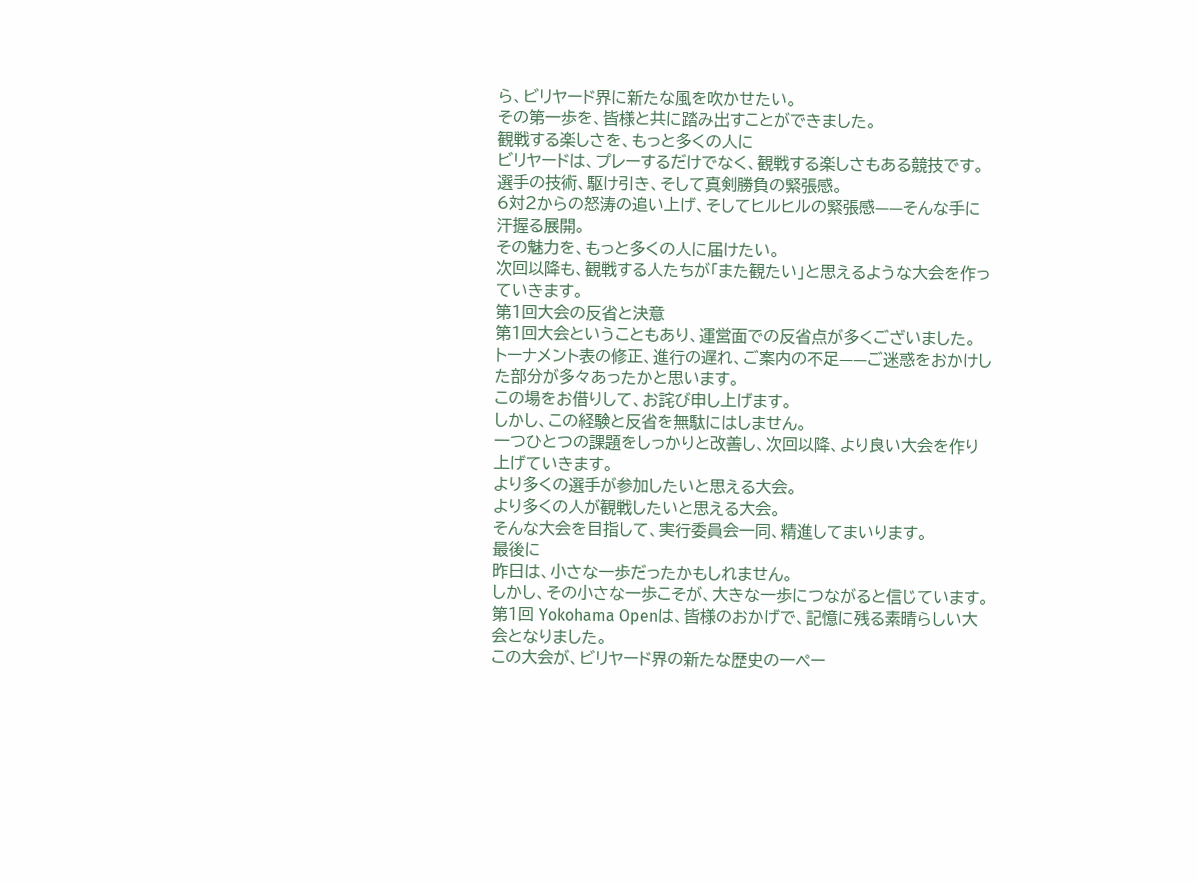ら、ビリヤード界に新たな風を吹かせたい。
その第一歩を、皆様と共に踏み出すことができました。
観戦する楽しさを、もっと多くの人に
ビリヤードは、プレーするだけでなく、観戦する楽しさもある競技です。
選手の技術、駆け引き、そして真剣勝負の緊張感。
6対2からの怒涛の追い上げ、そしてヒルヒルの緊張感——そんな手に汗握る展開。
その魅力を、もっと多くの人に届けたい。
次回以降も、観戦する人たちが「また観たい」と思えるような大会を作っていきます。
第1回大会の反省と決意
第1回大会ということもあり、運営面での反省点が多くございました。
トーナメント表の修正、進行の遅れ、ご案内の不足——ご迷惑をおかけした部分が多々あったかと思います。
この場をお借りして、お詫び申し上げます。
しかし、この経験と反省を無駄にはしません。
一つひとつの課題をしっかりと改善し、次回以降、より良い大会を作り上げていきます。
より多くの選手が参加したいと思える大会。
より多くの人が観戦したいと思える大会。
そんな大会を目指して、実行委員会一同、精進してまいります。
最後に
昨日は、小さな一歩だったかもしれません。
しかし、その小さな一歩こそが、大きな一歩につながると信じています。
第1回 Yokohama Openは、皆様のおかげで、記憶に残る素晴らしい大会となりました。
この大会が、ビリヤード界の新たな歴史の一ペー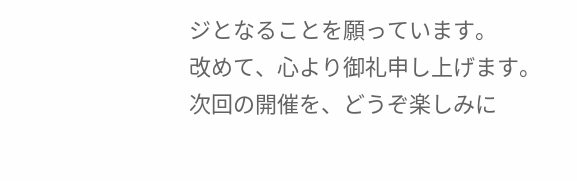ジとなることを願っています。
改めて、心より御礼申し上げます。
次回の開催を、どうぞ楽しみに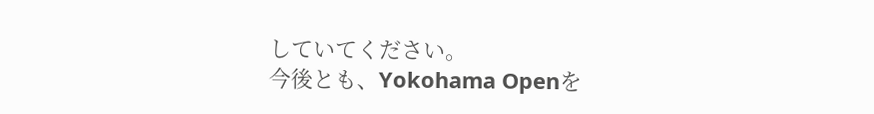していてください。
今後とも、Yokohama Openを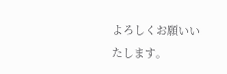よろしくお願いいたします。